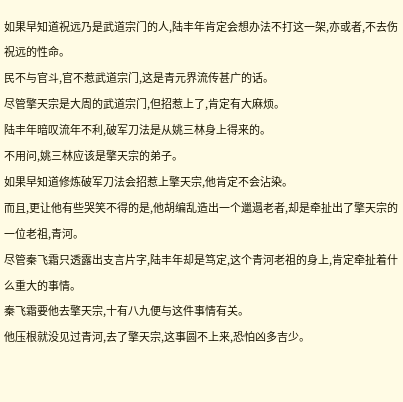如果早知道祝远乃是武道宗门的人,陆丰年肯定会想办法不打这一架,亦或者,不去伤祝远的性命。
民不与官斗,官不惹武道宗门,这是青元界流传甚广的话。
尽管擎天宗是大周的武道宗门,但招惹上了,肯定有大麻烦。
陆丰年暗叹流年不利,破军刀法是从姚三林身上得来的。
不用问,姚三林应该是擎天宗的弟子。
如果早知道修炼破军刀法会招惹上擎天宗,他肯定不会沾染。
而且,更让他有些哭笑不得的是,他胡编乱造出一个邋遢老者,却是牵扯出了擎天宗的一位老祖,青河。
尽管秦飞霜只透露出支言片字,陆丰年却是笃定,这个青河老祖的身上,肯定牵扯着什么重大的事情。
秦飞霜要他去擎天宗,十有八九便与这件事情有关。
他压根就没见过青河,去了擎天宗,这事圆不上来,恐怕凶多吉少。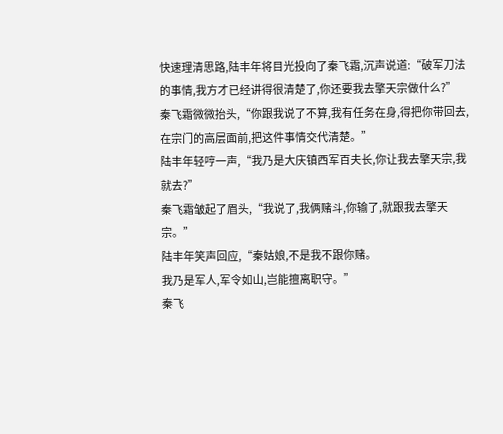快速理清思路,陆丰年将目光投向了秦飞霜,沉声说道:“破军刀法的事情,我方才已经讲得很清楚了,你还要我去擎天宗做什么?”
秦飞霜微微抬头,“你跟我说了不算,我有任务在身,得把你带回去,在宗门的高层面前,把这件事情交代清楚。”
陆丰年轻哼一声,“我乃是大庆镇西军百夫长,你让我去擎天宗,我就去?”
秦飞霜皱起了眉头,“我说了,我俩赌斗,你输了,就跟我去擎天宗。”
陆丰年笑声回应,“秦姑娘,不是我不跟你赌。
我乃是军人,军令如山,岂能擅离职守。”
秦飞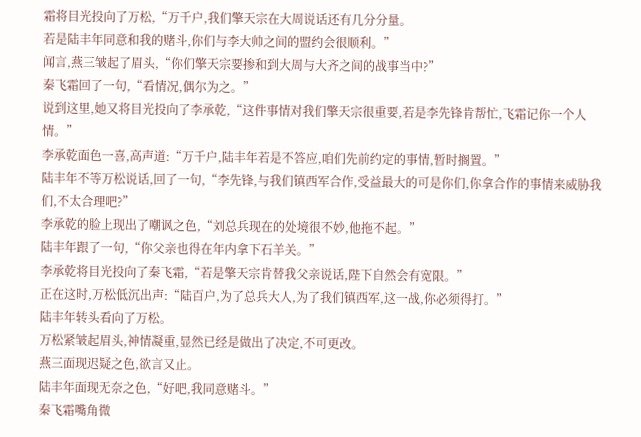霜将目光投向了万松,“万千户,我们擎天宗在大周说话还有几分分量。
若是陆丰年同意和我的赌斗,你们与李大帅之间的盟约会很顺利。”
闻言,燕三皱起了眉头,“你们擎天宗要掺和到大周与大齐之间的战事当中?”
秦飞霜回了一句,“看情况,偶尔为之。”
说到这里,她又将目光投向了李承乾,“这件事情对我们擎天宗很重要,若是李先锋肯帮忙,飞霜记你一个人情。”
李承乾面色一喜,高声道:“万千户,陆丰年若是不答应,咱们先前约定的事情,暂时搁置。”
陆丰年不等万松说话,回了一句,“李先锋,与我们镇西军合作,受益最大的可是你们,你拿合作的事情来威胁我们,不太合理吧?”
李承乾的脸上现出了嘲讽之色,“刘总兵现在的处境很不妙,他拖不起。”
陆丰年跟了一句,“你父亲也得在年内拿下石羊关。”
李承乾将目光投向了秦飞霜,“若是擎天宗肯替我父亲说话,陛下自然会有宽限。”
正在这时,万松低沉出声:“陆百户,为了总兵大人,为了我们镇西军,这一战,你必须得打。”
陆丰年转头看向了万松。
万松紧皱起眉头,神情凝重,显然已经是做出了决定,不可更改。
燕三面现迟疑之色,欲言又止。
陆丰年面现无奈之色,“好吧,我同意赌斗。”
秦飞霜嘴角微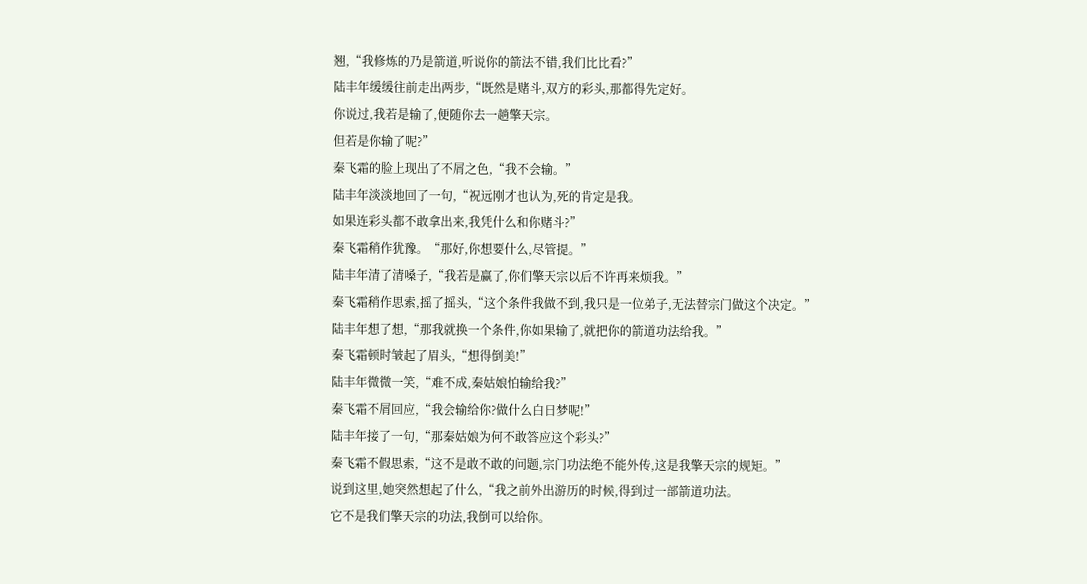翘,“我修炼的乃是箭道,听说你的箭法不错,我们比比看?”
陆丰年缓缓往前走出两步,“既然是赌斗,双方的彩头,那都得先定好。
你说过,我若是输了,便随你去一趟擎天宗。
但若是你输了呢?”
秦飞霜的脸上现出了不屑之色,“我不会输。”
陆丰年淡淡地回了一句,“祝远刚才也认为,死的肯定是我。
如果连彩头都不敢拿出来,我凭什么和你赌斗?”
秦飞霜稍作犹豫。“那好,你想要什么,尽管提。”
陆丰年清了清嗓子,“我若是赢了,你们擎天宗以后不许再来烦我。”
秦飞霜稍作思索,摇了摇头,“这个条件我做不到,我只是一位弟子,无法替宗门做这个决定。”
陆丰年想了想,“那我就换一个条件,你如果输了,就把你的箭道功法给我。”
秦飞霜顿时皱起了眉头,“想得倒美!”
陆丰年微微一笑,“难不成,秦姑娘怕输给我?”
秦飞霜不屑回应,“我会输给你?做什么白日梦呢!”
陆丰年接了一句,“那秦姑娘为何不敢答应这个彩头?”
秦飞霜不假思索,“这不是敢不敢的问题,宗门功法绝不能外传,这是我擎天宗的规矩。”
说到这里,她突然想起了什么,“我之前外出游历的时候,得到过一部箭道功法。
它不是我们擎天宗的功法,我倒可以给你。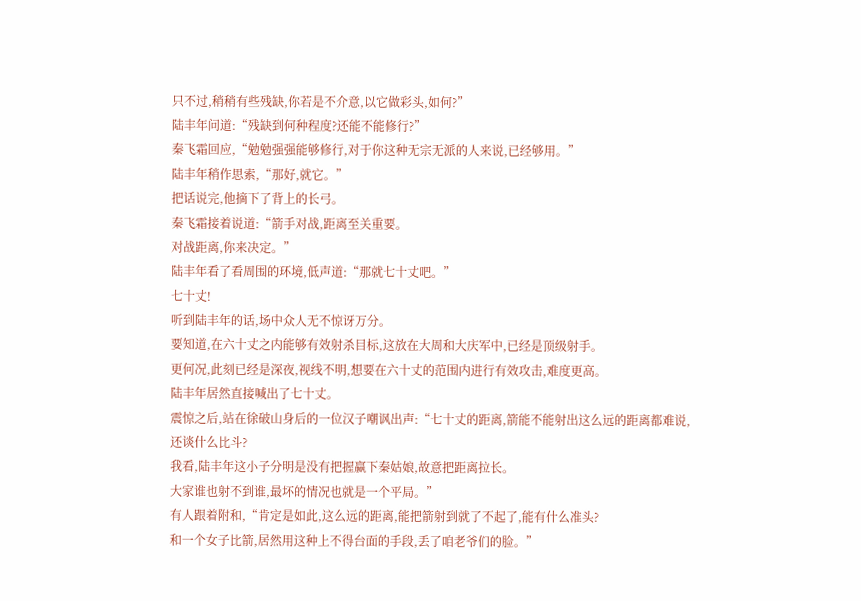只不过,稍稍有些残缺,你若是不介意,以它做彩头,如何?”
陆丰年问道:“残缺到何种程度?还能不能修行?”
秦飞霜回应,“勉勉强强能够修行,对于你这种无宗无派的人来说,已经够用。”
陆丰年稍作思索,“那好,就它。”
把话说完,他摘下了背上的长弓。
秦飞霜接着说道:“箭手对战,距离至关重要。
对战距离,你来决定。”
陆丰年看了看周围的环境,低声道:“那就七十丈吧。”
七十丈!
听到陆丰年的话,场中众人无不惊讶万分。
要知道,在六十丈之内能够有效射杀目标,这放在大周和大庆军中,已经是顶级射手。
更何况,此刻已经是深夜,视线不明,想要在六十丈的范围内进行有效攻击,难度更高。
陆丰年居然直接喊出了七十丈。
震惊之后,站在徐破山身后的一位汉子嘲讽出声:“七十丈的距离,箭能不能射出这么远的距离都难说,还谈什么比斗?
我看,陆丰年这小子分明是没有把握赢下秦姑娘,故意把距离拉长。
大家谁也射不到谁,最坏的情况也就是一个平局。”
有人跟着附和,“肯定是如此,这么远的距离,能把箭射到就了不起了,能有什么准头?
和一个女子比箭,居然用这种上不得台面的手段,丢了咱老爷们的脸。”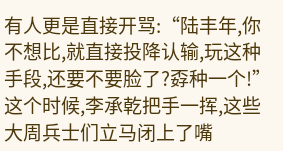有人更是直接开骂:“陆丰年,你不想比,就直接投降认输,玩这种手段,还要不要脸了?孬种一个!”
这个时候,李承乾把手一挥,这些大周兵士们立马闭上了嘴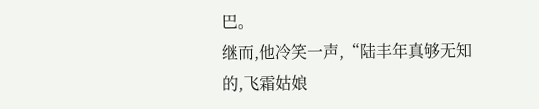巴。
继而,他冷笑一声,“陆丰年真够无知的,飞霜姑娘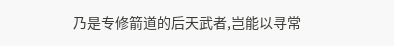乃是专修箭道的后天武者,岂能以寻常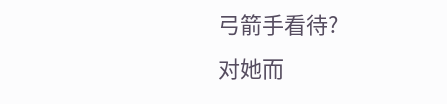弓箭手看待?
对她而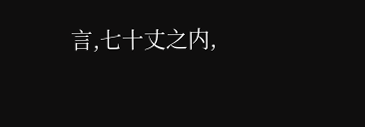言,七十丈之内,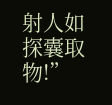射人如探囊取物!”